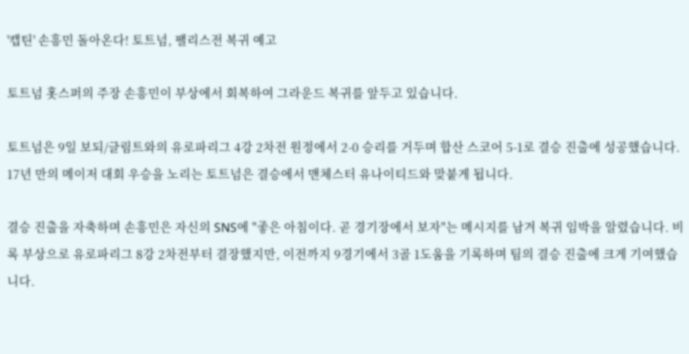'캡틴' 손흥민 돌아온다! 토트넘, 팰리스전 복귀 예고

토트넘 홋스퍼의 주장 손흥민이 부상에서 회복하여 그라운드 복귀를 앞두고 있습니다.

토트넘은 9일 보되/글림트와의 유로파리그 4강 2차전 원정에서 2-0 승리를 거두며 합산 스코어 5-1로 결승 진출에 성공했습니다. 17년 만의 메이저 대회 우승을 노리는 토트넘은 결승에서 맨체스터 유나이티드와 맞붙게 됩니다.

결승 진출을 자축하며 손흥민은 자신의 SNS에 "좋은 아침이다. 곧 경기장에서 보자"는 메시지를 남겨 복귀 임박을 알렸습니다. 비록 부상으로 유로파리그 8강 2차전부터 결장했지만, 이전까지 9경기에서 3골 1도움을 기록하며 팀의 결승 진출에 크게 기여했습니다.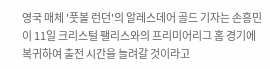영국 매체 '풋볼 런던'의 알레스데어 골드 기자는 손흥민이 11일 크리스털 팰리스와의 프리미어리그 홈 경기에 복귀하여 출전 시간을 늘려갈 것이라고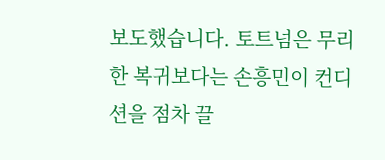보도했습니다. 토트넘은 무리한 복귀보다는 손흥민이 컨디션을 점차 끌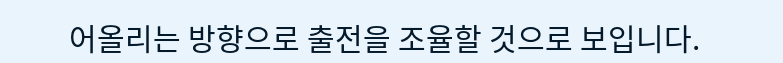어올리는 방향으로 출전을 조율할 것으로 보입니다.